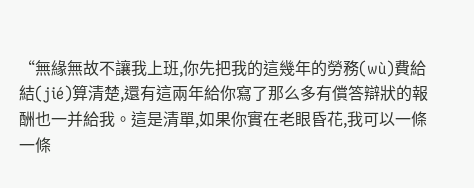“無緣無故不讓我上班,你先把我的這幾年的勞務(wù)費給結(jié)算清楚,還有這兩年給你寫了那么多有償答辯狀的報酬也一并給我。這是清單,如果你實在老眼昏花,我可以一條一條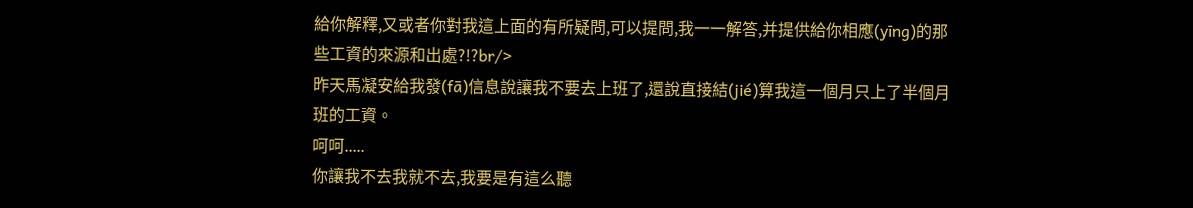給你解釋,又或者你對我這上面的有所疑問,可以提問,我一一解答,并提供給你相應(yīng)的那些工資的來源和出處?!?br/>
昨天馬凝安給我發(fā)信息說讓我不要去上班了,還說直接結(jié)算我這一個月只上了半個月班的工資。
呵呵.....
你讓我不去我就不去,我要是有這么聽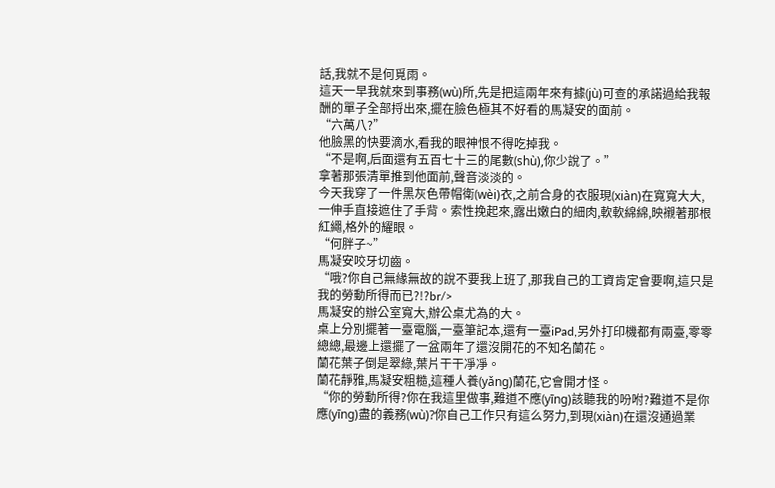話,我就不是何覓雨。
這天一早我就來到事務(wù)所,先是把這兩年來有據(jù)可查的承諾過給我報酬的單子全部捋出來,擺在臉色極其不好看的馬凝安的面前。
“六萬八?”
他臉黑的快要滴水,看我的眼神恨不得吃掉我。
“不是啊,后面還有五百七十三的尾數(shù),你少說了。”
拿著那張清單推到他面前,聲音淡淡的。
今天我穿了一件黑灰色帶帽衛(wèi)衣,之前合身的衣服現(xiàn)在寬寬大大,一伸手直接遮住了手背。索性挽起來,露出嫩白的細肉,軟軟綿綿,映襯著那根紅繩,格外的耀眼。
“何胖子~”
馬凝安咬牙切齒。
“哦?你自己無緣無故的說不要我上班了,那我自己的工資肯定會要啊,這只是我的勞動所得而已?!?br/>
馬凝安的辦公室寬大,辦公桌尤為的大。
桌上分別擺著一臺電腦,一臺筆記本,還有一臺iPad,另外打印機都有兩臺,零零總總,最邊上還擺了一盆兩年了還沒開花的不知名蘭花。
蘭花葉子倒是翠綠,葉片干干凈凈。
蘭花靜雅,馬凝安粗糙,這種人養(yǎng)蘭花,它會開才怪。
“你的勞動所得?你在我這里做事,難道不應(yīng)該聽我的吩咐?難道不是你應(yīng)盡的義務(wù)?你自己工作只有這么努力,到現(xiàn)在還沒通過業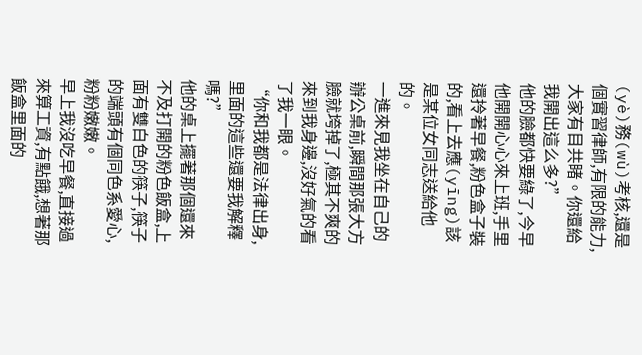(yè)務(wù)考核,還是個實習律師,有限的能力,大家有目共睹。你還給我開出這么多?”
他的臉都快要綠了,今早他開開心心來上班,手里還拎著早餐,粉色盒子裝的,看上去應(yīng)該是某位女同志送給他的。
一進來見我坐在自己的辦公桌前,瞬間那張大方臉就垮掉了,極其不爽的來到我身邊,沒好氣的看了我一眼。
“你和我都是法律出身,里面的這些還要我解釋嗎?”
他的桌上擺著那個還來不及打開的粉色飯盒,上面有雙白色的筷子,筷子的端頭有個同色系愛心,粉粉嫩嫩。
早上我沒吃早餐,直接過來算工資,有點餓,想著那飯盒里面的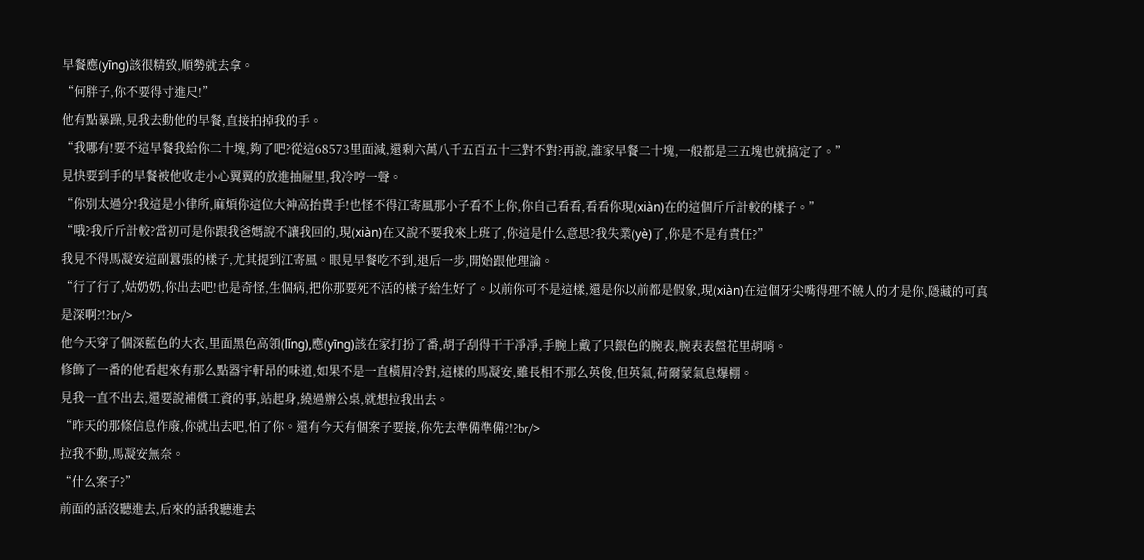早餐應(yīng)該很精致,順勢就去拿。
“何胖子,你不要得寸進尺!”
他有點暴躁,見我去動他的早餐,直接拍掉我的手。
“我哪有!要不這早餐我給你二十塊,夠了吧?從這68573里面減,還剩六萬八千五百五十三對不對?再說,誰家早餐二十塊,一般都是三五塊也就搞定了。”
見快要到手的早餐被他收走小心翼翼的放進抽屜里,我冷哼一聲。
“你別太過分!我這是小律所,麻煩你這位大神高抬貴手!也怪不得江寄風那小子看不上你,你自己看看,看看你現(xiàn)在的這個斤斤計較的樣子。”
“哦?我斤斤計較?當初可是你跟我爸媽說不讓我回的,現(xiàn)在又說不要我來上班了,你這是什么意思?我失業(yè)了,你是不是有責任?”
我見不得馬凝安這副囂張的樣子,尤其提到江寄風。眼見早餐吃不到,退后一步,開始跟他理論。
“行了行了,姑奶奶,你出去吧!也是奇怪,生個病,把你那要死不活的樣子給生好了。以前你可不是這樣,還是你以前都是假象,現(xiàn)在這個牙尖嘴得理不饒人的才是你,隱藏的可真是深啊?!?br/>
他今天穿了個深藍色的大衣,里面黑色高領(lǐng),應(yīng)該在家打扮了番,胡子刮得干干凈凈,手腕上戴了只銀色的腕表,腕表表盤花里胡哨。
修飾了一番的他看起來有那么點器宇軒昂的味道,如果不是一直橫眉冷對,這樣的馬凝安,雖長相不那么英俊,但英氣,荷爾蒙氣息爆棚。
見我一直不出去,還要說補償工資的事,站起身,繞過辦公桌,就想拉我出去。
“昨天的那條信息作廢,你就出去吧,怕了你。還有今天有個案子要接,你先去準備準備?!?br/>
拉我不動,馬凝安無奈。
“什么案子?”
前面的話沒聽進去,后來的話我聽進去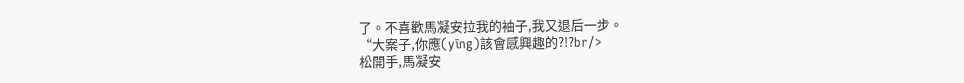了。不喜歡馬凝安拉我的袖子,我又退后一步。
“大案子,你應(yīng)該會感興趣的?!?br/>
松開手,馬凝安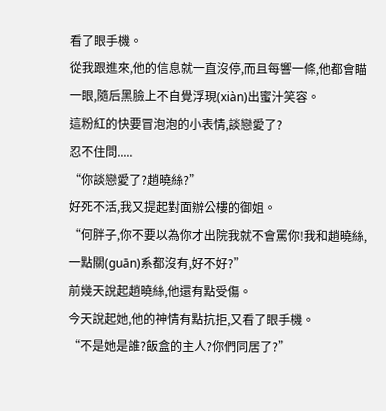看了眼手機。
從我跟進來,他的信息就一直沒停,而且每響一條,他都會瞄一眼,隨后黑臉上不自覺浮現(xiàn)出蜜汁笑容。
這粉紅的快要冒泡泡的小表情,談戀愛了?
忍不住問.....
“你談戀愛了?趙曉絲?”
好死不活,我又提起對面辦公樓的御姐。
“何胖子,你不要以為你才出院我就不會罵你!我和趙曉絲,一點關(guān)系都沒有,好不好?”
前幾天說起趙曉絲,他還有點受傷。
今天說起她,他的神情有點抗拒,又看了眼手機。
“不是她是誰?飯盒的主人?你們同居了?”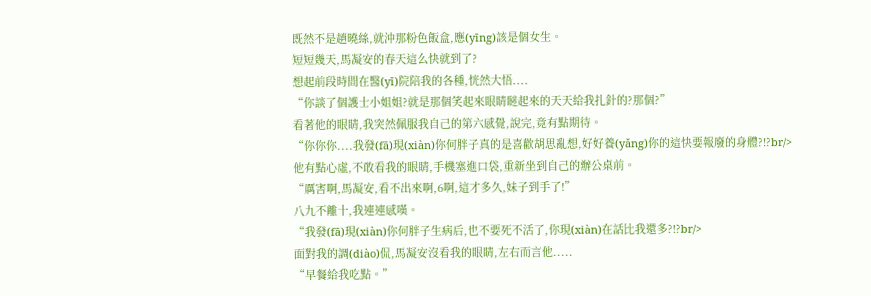既然不是趙曉絲,就沖那粉色飯盒,應(yīng)該是個女生。
短短幾天,馬凝安的春天這么快就到了?
想起前段時間在醫(yī)院陪我的各種,恍然大悟....
“你談了個護士小姐姐?就是那個笑起來眼睛瞇起來的天天給我扎針的?那個?”
看著他的眼睛,我突然佩服我自己的第六感覺,說完,竟有點期待。
“你你你....我發(fā)現(xiàn)你何胖子真的是喜歡胡思亂想,好好養(yǎng)你的這快要報廢的身體?!?br/>
他有點心虛,不敢看我的眼睛,手機塞進口袋,重新坐到自己的辦公桌前。
“厲害啊,馬凝安,看不出來啊,6啊,這才多久,妹子到手了!”
八九不離十,我連連感嘆。
“我發(fā)現(xiàn)你何胖子生病后,也不要死不活了,你現(xiàn)在話比我還多?!?br/>
面對我的調(diào)侃,馬凝安沒看我的眼睛,左右而言他.....
“早餐給我吃點。”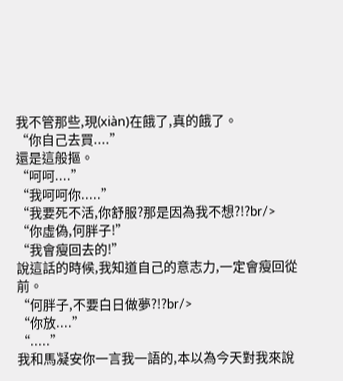我不管那些,現(xiàn)在餓了,真的餓了。
“你自己去買....”
還是這般摳。
“呵呵....”
“我呵呵你.....”
“我要死不活,你舒服?那是因為我不想?!?br/>
“你虛偽,何胖子!”
“我會瘦回去的!”
說這話的時候,我知道自己的意志力,一定會瘦回從前。
“何胖子,不要白日做夢?!?br/>
“你放....”
“.....”
我和馬凝安你一言我一語的,本以為今天對我來說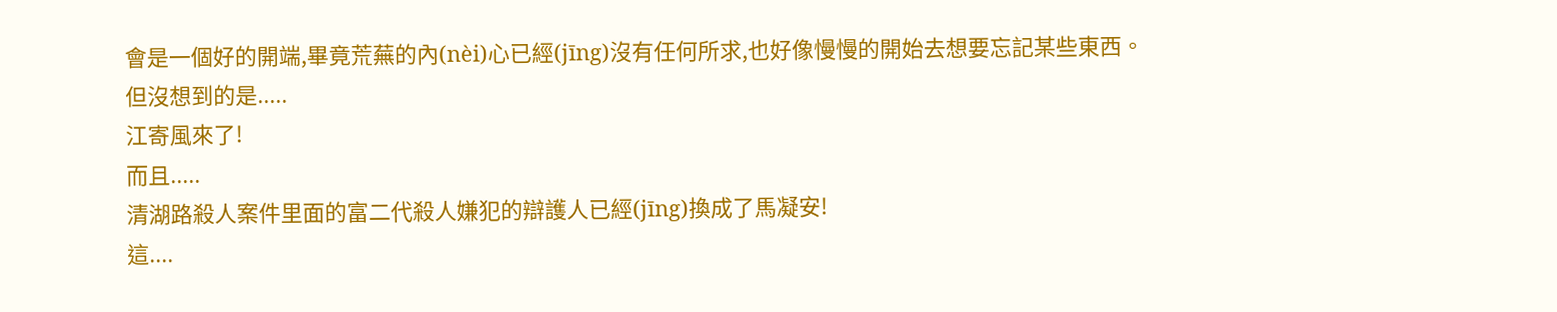會是一個好的開端,畢竟荒蕪的內(nèi)心已經(jīng)沒有任何所求,也好像慢慢的開始去想要忘記某些東西。
但沒想到的是.....
江寄風來了!
而且.....
清湖路殺人案件里面的富二代殺人嫌犯的辯護人已經(jīng)換成了馬凝安!
這....